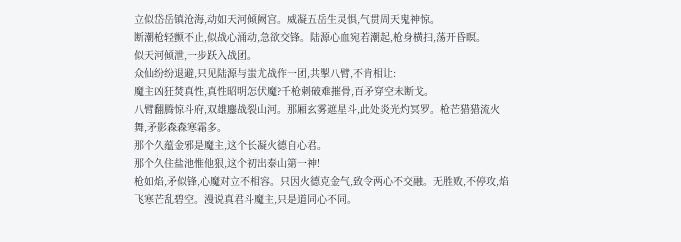立似岱岳镇沧海,动如天河倾阙宫。威凝五岳生灵惧,气贯周天鬼神惊。
断潮枪轻颤不止,似战心涌动,急欲交锋。陆源心血宛若潮起,枪身横扫,荡开昏瞑。
似天河倾泄,一步跃入战团。
众仙纷纷退避,只见陆源与蚩尤战作一团,共掣八臂,不肯相让:
魔主凶狂焚真性,真性昭明怎伏魔?千枪刺破难摧骨,百矛穿空未断戈。
八臂翻腾惊斗府,双雄鏖战裂山河。那厢玄雾遮星斗,此处炎光灼冥罗。枪芒猎猎流火舞,矛影森森寒霜多。
那个久蕴金邪是魔主,这个长凝火德自心君。
那个久住盐池惟他狠,这个初出泰山第一神!
枪如焰,矛似锋,心魔对立不相容。只因火德克金气,致令两心不交融。无胜败,不停攻,焰飞寒芒乱碧空。漫说真君斗魔主,只是道同心不同。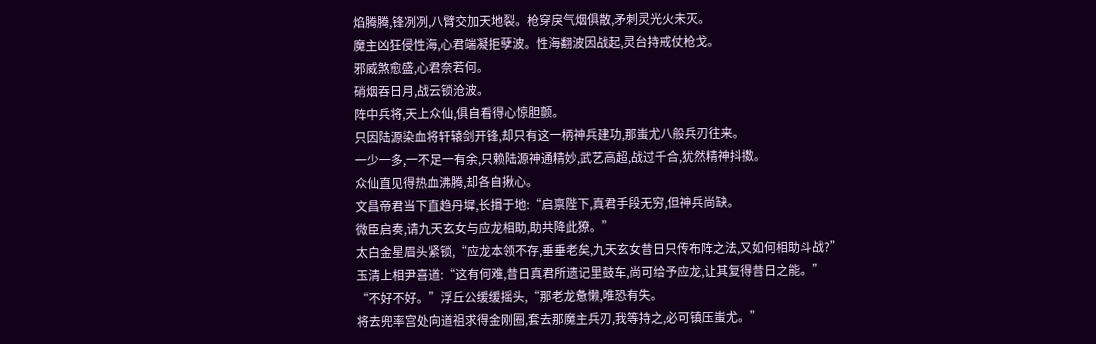焰腾腾,锋冽冽,八臂交加天地裂。枪穿戾气烟俱散,矛刺灵光火未灭。
魔主凶狂侵性海,心君端凝拒孽波。性海翻波因战起,灵台持戒仗枪戈。
邪威煞愈盛,心君奈若何。
硝烟吞日月,战云锁沧波。
阵中兵将,天上众仙,俱自看得心惊胆颤。
只因陆源染血将轩辕剑开锋,却只有这一柄神兵建功,那蚩尤八般兵刃往来。
一少一多,一不足一有余,只赖陆源神通精妙,武艺高超,战过千合,犹然精神抖擞。
众仙直见得热血沸腾,却各自揪心。
文昌帝君当下直趋丹墀,长揖于地:“启禀陛下,真君手段无穷,但神兵尚缺。
微臣启奏,请九天玄女与应龙相助,助共降此獠。”
太白金星眉头紧锁,“应龙本领不存,垂垂老矣,九天玄女昔日只传布阵之法,又如何相助斗战?”
玉清上相尹喜道:“这有何难,昔日真君所遗记里鼓车,尚可给予应龙,让其复得昔日之能。”
“不好不好。”浮丘公缓缓摇头,“那老龙惫懒,唯恐有失。
将去兜率宫处向道祖求得金刚圈,套去那魔主兵刃,我等持之,必可镇压蚩尤。”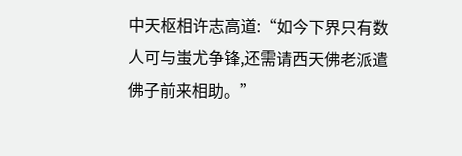中天枢相许志高道:“如今下界只有数人可与蚩尤争锋,还需请西天佛老派遣佛子前来相助。”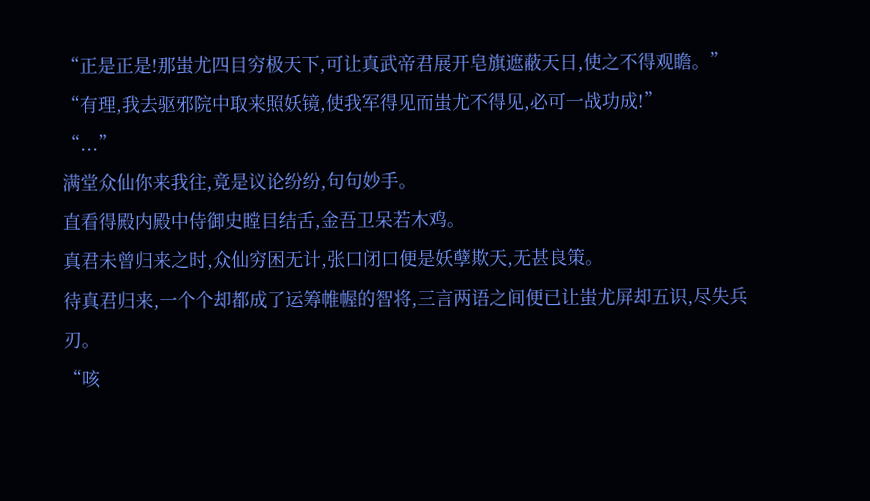“正是正是!那蚩尤四目穷极天下,可让真武帝君展开皂旗遮蔽天日,使之不得观瞻。”
“有理,我去驱邪院中取来照妖镜,使我军得见而蚩尤不得见,必可一战功成!”
“...”
满堂众仙你来我往,竟是议论纷纷,句句妙手。
直看得殿内殿中侍御史瞠目结舌,金吾卫呆若木鸡。
真君未曾归来之时,众仙穷困无计,张口闭口便是妖孽欺天,无甚良策。
待真君归来,一个个却都成了运筹帷幄的智将,三言两语之间便已让蚩尤屏却五识,尽失兵刃。
“咳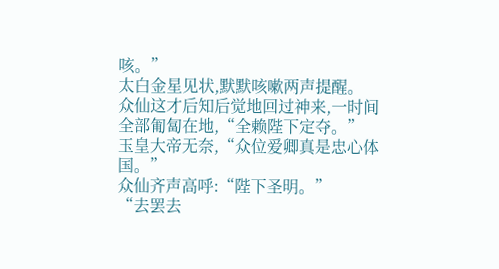咳。”
太白金星见状,默默咳嗽两声提醒。
众仙这才后知后觉地回过神来,一时间全部匍匐在地,“全赖陛下定夺。”
玉皇大帝无奈,“众位爱卿真是忠心体国。”
众仙齐声高呼:“陛下圣明。”
“去罢去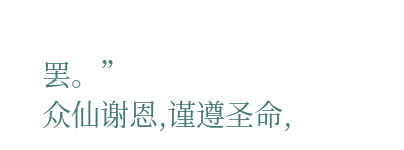罢。”
众仙谢恩,谨遵圣命,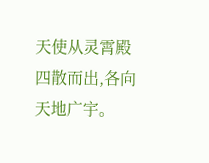天使从灵霄殿四散而出,各向天地广宇。